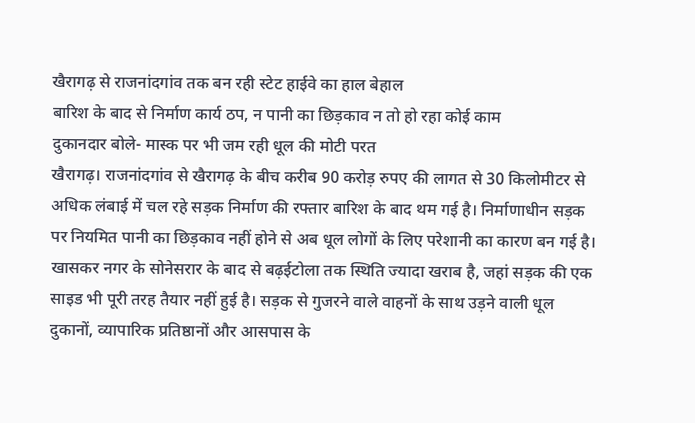खैरागढ़ से राजनांदगांव तक बन रही स्टेट हाईवे का हाल बेहाल
बारिश के बाद से निर्माण कार्य ठप, न पानी का छिड़काव न तो हो रहा कोई काम
दुकानदार बोले- मास्क पर भी जम रही धूल की मोटी परत
खैरागढ़। राजनांदगांव से खैरागढ़ के बीच करीब 90 करोड़ रुपए की लागत से 30 किलोमीटर से अधिक लंबाई में चल रहे सड़क निर्माण की रफ्तार बारिश के बाद थम गई है। निर्माणाधीन सड़क पर नियमित पानी का छिड़काव नहीं होने से अब धूल लोगों के लिए परेशानी का कारण बन गई है। खासकर नगर के सोनेसरार के बाद से बढ़ईटोला तक स्थिति ज्यादा खराब है, जहां सड़क की एक साइड भी पूरी तरह तैयार नहीं हुई है। सड़क से गुजरने वाले वाहनों के साथ उड़ने वाली धूल दुकानों, व्यापारिक प्रतिष्ठानों और आसपास के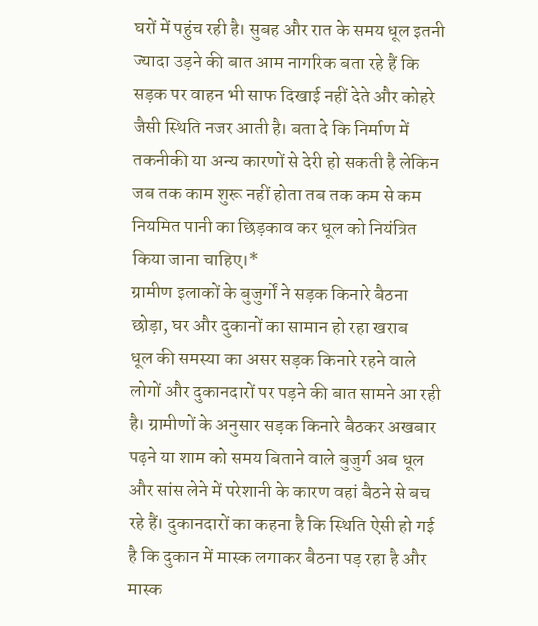घरों में पहुंच रही है। सुबह और रात के समय धूल इतनी ज्यादा उड़ने की बात आम नागरिक बता रहे हैं कि सड़क पर वाहन भी साफ दिखाई नहीं देते और कोहरे जैसी स्थिति नजर आती है। बता दे कि निर्माण में तकनीकी या अन्य कारणों से देरी हो सकती है लेकिन जब तक काम शुरू नहीं होता तब तक कम से कम नियमित पानी का छिड़काव कर धूल को नियंत्रित किया जाना चाहिए।*
ग्रामीण इलाकों के बुजुर्गों ने सड़क किनारे बैठना छोड़ा, घर और दुकानों का सामान हो रहा खराब
धूल की समस्या का असर सड़क किनारे रहने वाले लोगों और दुकानदारों पर पड़ने की बात सामने आ रही है। ग्रामीणों के अनुसार सड़क किनारे बैठकर अखबार पढ़ने या शाम को समय बिताने वाले बुजुर्ग अब धूल और सांस लेने में परेशानी के कारण वहां बैठने से बच रहे हैं। दुकानदारों का कहना है कि स्थिति ऐसी हो गई है कि दुकान में मास्क लगाकर बैठना पड़ रहा है और मास्क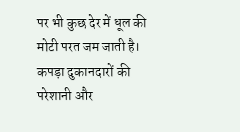पर भी कुछ देर में धूल की मोटी परत जम जाती है। कपड़ा दुकानदारों की परेशानी और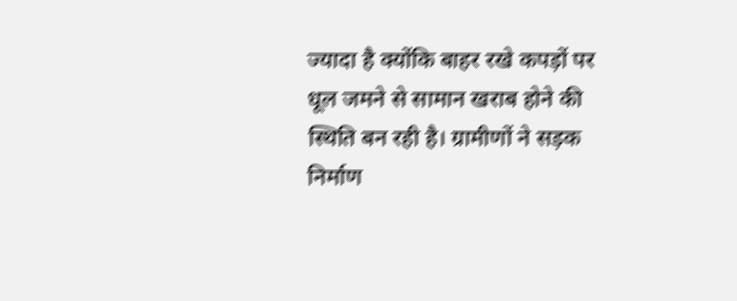ज्यादा है क्योंकि बाहर रखे कपड़ों पर धूल जमने से सामान खराब होने की स्थिति बन रही है। ग्रामीणों ने सड़क निर्माण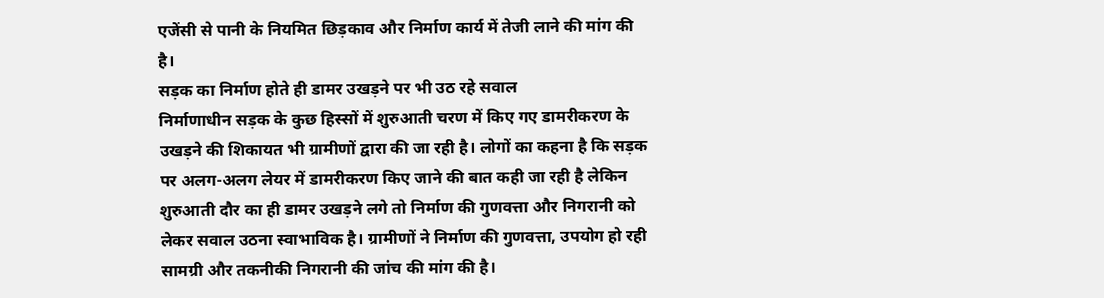एजेंसी से पानी के नियमित छिड़काव और निर्माण कार्य में तेजी लाने की मांग की है।
सड़क का निर्माण होते ही डामर उखड़ने पर भी उठ रहे सवाल
निर्माणाधीन सड़क के कुछ हिस्सों में शुरुआती चरण में किए गए डामरीकरण के उखड़ने की शिकायत भी ग्रामीणों द्वारा की जा रही है। लोगों का कहना है कि सड़क पर अलग-अलग लेयर में डामरीकरण किए जाने की बात कही जा रही है लेकिन शुरुआती दौर का ही डामर उखड़ने लगे तो निर्माण की गुणवत्ता और निगरानी को लेकर सवाल उठना स्वाभाविक है। ग्रामीणों ने निर्माण की गुणवत्ता, उपयोग हो रही सामग्री और तकनीकी निगरानी की जांच की मांग की है।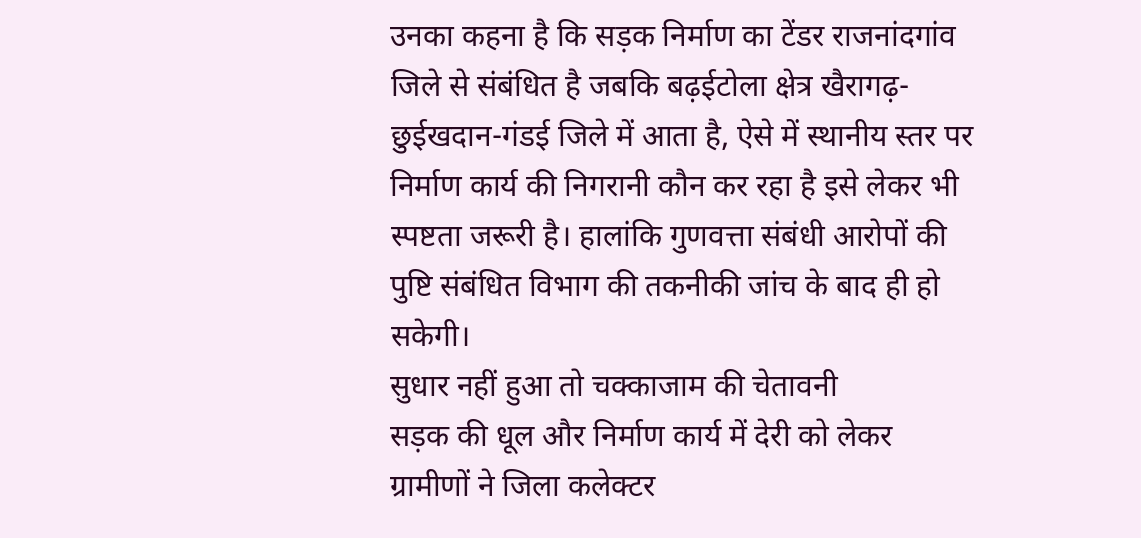उनका कहना है कि सड़क निर्माण का टेंडर राजनांदगांव जिले से संबंधित है जबकि बढ़ईटोला क्षेत्र खैरागढ़-छुईखदान-गंडई जिले में आता है, ऐसे में स्थानीय स्तर पर निर्माण कार्य की निगरानी कौन कर रहा है इसे लेकर भी स्पष्टता जरूरी है। हालांकि गुणवत्ता संबंधी आरोपों की पुष्टि संबंधित विभाग की तकनीकी जांच के बाद ही हो सकेगी।
सुधार नहीं हुआ तो चक्काजाम की चेतावनी
सड़क की धूल और निर्माण कार्य में देरी को लेकर ग्रामीणों ने जिला कलेक्टर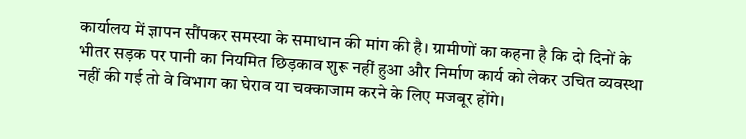कार्यालय में ज्ञापन सौंपकर समस्या के समाधान की मांग की है। ग्रामीणों का कहना है कि दो दिनों के भीतर सड़क पर पानी का नियमित छिड़काव शुरू नहीं हुआ और निर्माण कार्य को लेकर उचित व्यवस्था नहीं की गई तो वे विभाग का घेराव या चक्काजाम करने के लिए मजबूर होंगे।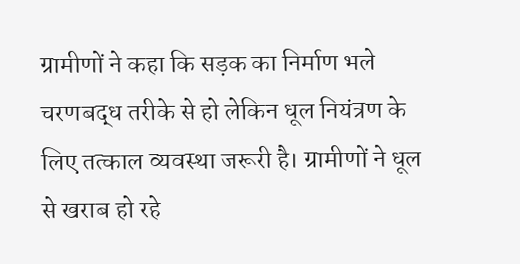ग्रामीणों ने कहा कि सड़क का निर्माण भले चरणबद्ध तरीके से हो लेकिन धूल नियंत्रण के लिए तत्काल व्यवस्था जरूरी है। ग्रामीणों ने धूल से खराब हो रहे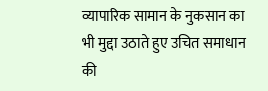व्यापारिक सामान के नुकसान का भी मुद्दा उठाते हुए उचित समाधान की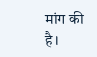मांग की है।